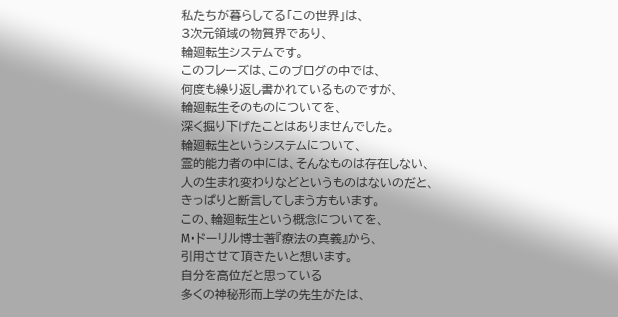私たちが暮らしてる「この世界」は、
3次元領域の物質界であり、
輪廻転生システムです。
このフレーズは、このブログの中では、
何度も繰り返し書かれているものですが、
輪廻転生そのものについてを、
深く掘り下げたことはありませんでした。
輪廻転生というシステムについて、
霊的能力者の中には、そんなものは存在しない、
人の生まれ変わりなどというものはないのだと、
きっぱりと断言してしまう方もいます。
この、輪廻転生という概念についてを、
M・ドーリル博士著『療法の真義』から、
引用させて頂きたいと想います。
自分を高位だと思っている
多くの神秘形而上学の先生がたは、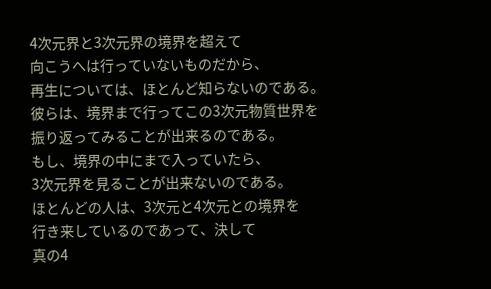4次元界と3次元界の境界を超えて
向こうへは行っていないものだから、
再生については、ほとんど知らないのである。
彼らは、境界まで行ってこの3次元物質世界を
振り返ってみることが出来るのである。
もし、境界の中にまで入っていたら、
3次元界を見ることが出来ないのである。
ほとんどの人は、3次元と4次元との境界を
行き来しているのであって、決して
真の4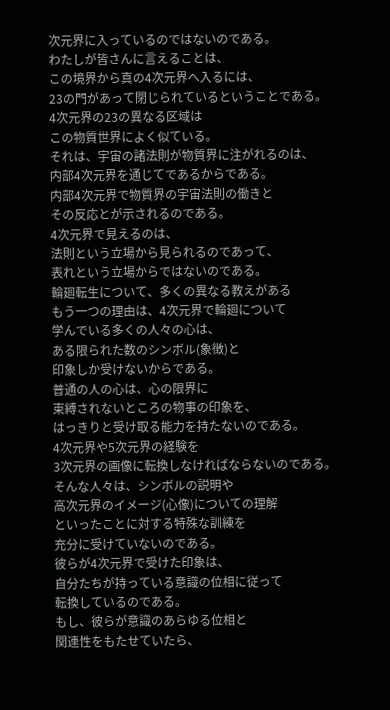次元界に入っているのではないのである。
わたしが皆さんに言えることは、
この境界から真の4次元界へ入るには、
23の門があって閉じられているということである。
4次元界の23の異なる区域は
この物質世界によく似ている。
それは、宇宙の諸法則が物質界に注がれるのは、
内部4次元界を通じてであるからである。
内部4次元界で物質界の宇宙法則の働きと
その反応とが示されるのである。
4次元界で見えるのは、
法則という立場から見られるのであって、
表れという立場からではないのである。
輪廻転生について、多くの異なる教えがある
もう一つの理由は、4次元界で輪廻について
学んでいる多くの人々の心は、
ある限られた数のシンボル(象徴)と
印象しか受けないからである。
普通の人の心は、心の限界に
束縛されないところの物事の印象を、
はっきりと受け取る能力を持たないのである。
4次元界や5次元界の経験を
3次元界の画像に転換しなければならないのである。
そんな人々は、シンボルの説明や
高次元界のイメージ(心像)についての理解
といったことに対する特殊な訓練を
充分に受けていないのである。
彼らが4次元界で受けた印象は、
自分たちが持っている意識の位相に従って
転換しているのである。
もし、彼らが意識のあらゆる位相と
関連性をもたせていたら、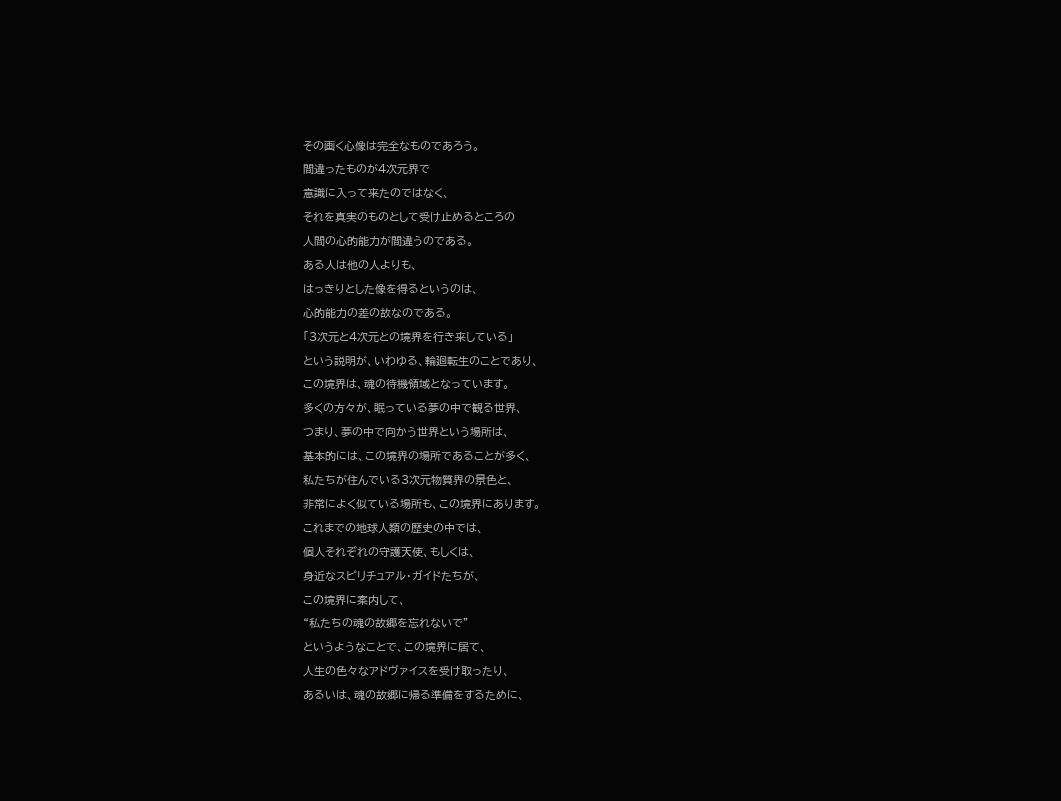その画く心像は完全なものであろう。
間違ったものが4次元界で
意識に入って来たのではなく、
それを真実のものとして受け止めるところの
人間の心的能力が間違うのである。
ある人は他の人よりも、
はっきりとした像を得るというのは、
心的能力の差の故なのである。
「3次元と4次元との境界を行き来している」
という説明が、いわゆる、輪廻転生のことであり、
この境界は、魂の待機領域となっています。
多くの方々が、眠っている夢の中で観る世界、
つまり、夢の中で向かう世界という場所は、
基本的には、この境界の場所であることが多く、
私たちが住んでいる3次元物質界の景色と、
非常によく似ている場所も、この境界にあります。
これまでの地球人類の歴史の中では、
個人それぞれの守護天使、もしくは、
身近なスピリチュアル・ガイドたちが、
この境界に案内して、
“私たちの魂の故郷を忘れないで”
というようなことで、この境界に居て、
人生の色々なアドヴァイスを受け取ったり、
あるいは、魂の故郷に帰る準備をするために、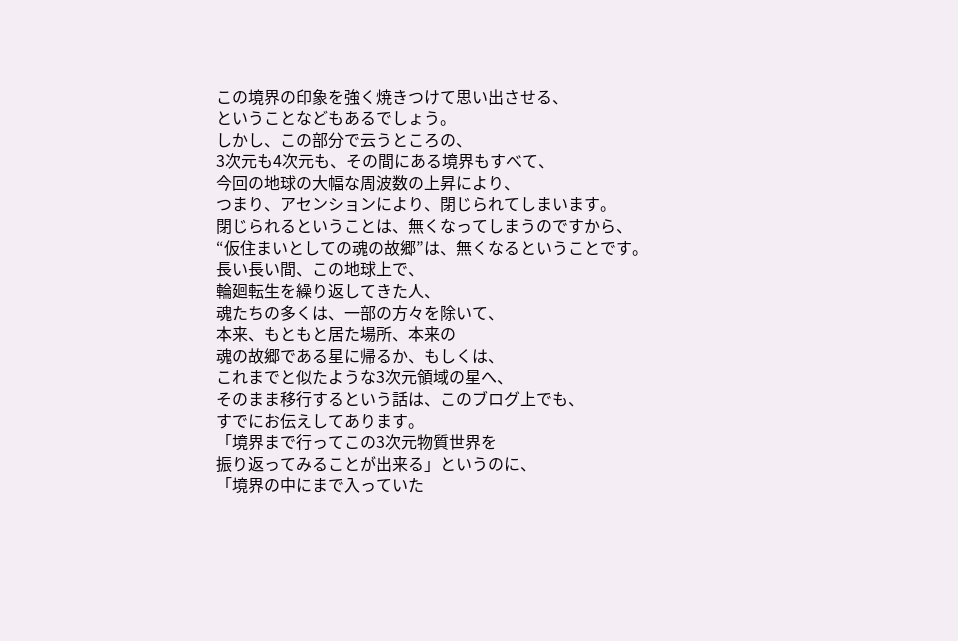この境界の印象を強く焼きつけて思い出させる、
ということなどもあるでしょう。
しかし、この部分で云うところの、
3次元も4次元も、その間にある境界もすべて、
今回の地球の大幅な周波数の上昇により、
つまり、アセンションにより、閉じられてしまいます。
閉じられるということは、無くなってしまうのですから、
“仮住まいとしての魂の故郷”は、無くなるということです。
長い長い間、この地球上で、
輪廻転生を繰り返してきた人、
魂たちの多くは、一部の方々を除いて、
本来、もともと居た場所、本来の
魂の故郷である星に帰るか、もしくは、
これまでと似たような3次元領域の星へ、
そのまま移行するという話は、このブログ上でも、
すでにお伝えしてあります。
「境界まで行ってこの3次元物質世界を
振り返ってみることが出来る」というのに、
「境界の中にまで入っていた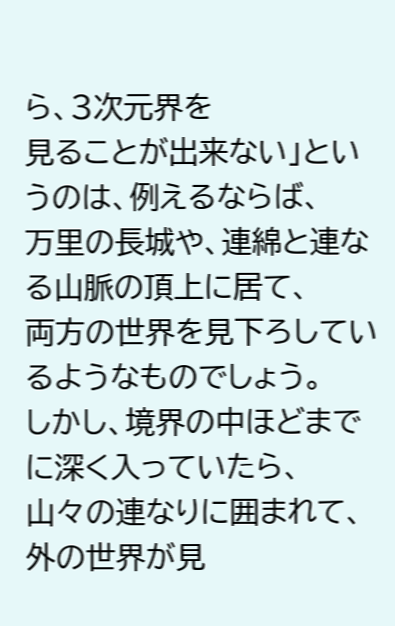ら、3次元界を
見ることが出来ない」というのは、例えるならば、
万里の長城や、連綿と連なる山脈の頂上に居て、
両方の世界を見下ろしているようなものでしょう。
しかし、境界の中ほどまでに深く入っていたら、
山々の連なりに囲まれて、外の世界が見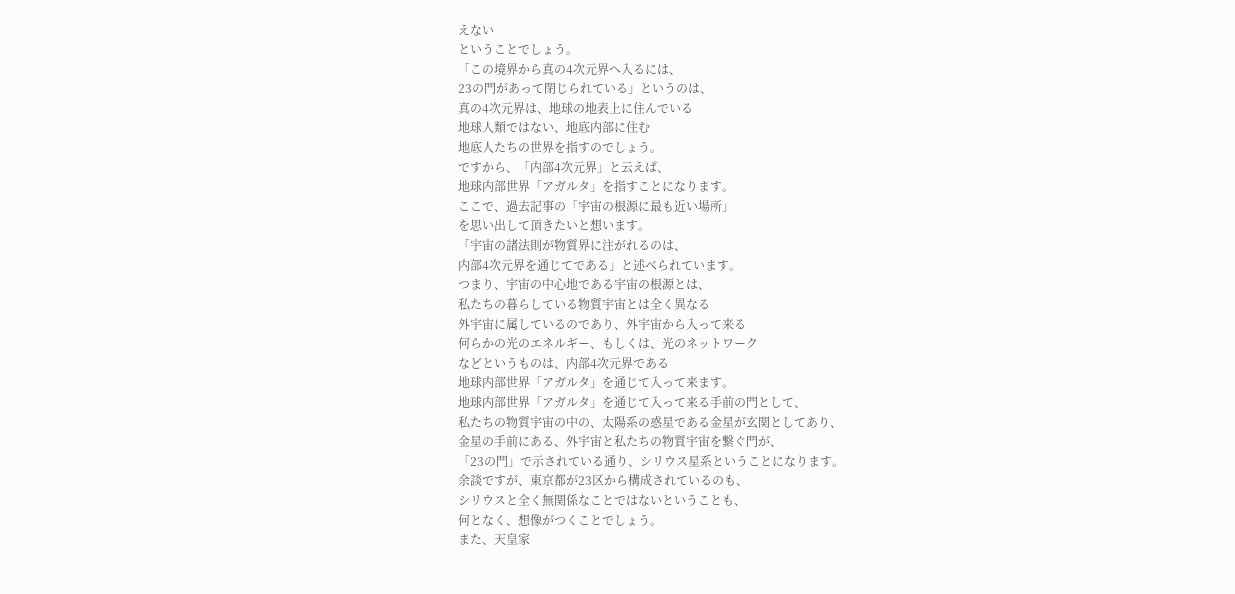えない
ということでしょう。
「この境界から真の4次元界へ入るには、
23の門があって閉じられている」というのは、
真の4次元界は、地球の地表上に住んでいる
地球人類ではない、地底内部に住む
地底人たちの世界を指すのでしょう。
ですから、「内部4次元界」と云えば、
地球内部世界「アガルタ」を指すことになります。
ここで、過去記事の「宇宙の根源に最も近い場所」
を思い出して頂きたいと想います。
「宇宙の諸法則が物質界に注がれるのは、
内部4次元界を通じてである」と述べられています。
つまり、宇宙の中心地である宇宙の根源とは、
私たちの暮らしている物質宇宙とは全く異なる
外宇宙に属しているのであり、外宇宙から入って来る
何らかの光のエネルギー、もしくは、光のネットワーク
などというものは、内部4次元界である
地球内部世界「アガルタ」を通じて入って来ます。
地球内部世界「アガルタ」を通じて入って来る手前の門として、
私たちの物質宇宙の中の、太陽系の惑星である金星が玄関としてあり、
金星の手前にある、外宇宙と私たちの物質宇宙を繋ぐ門が、
「23の門」で示されている通り、シリウス星系ということになります。
余談ですが、東京都が23区から構成されているのも、
シリウスと全く無関係なことではないということも、
何となく、想像がつくことでしょう。
また、天皇家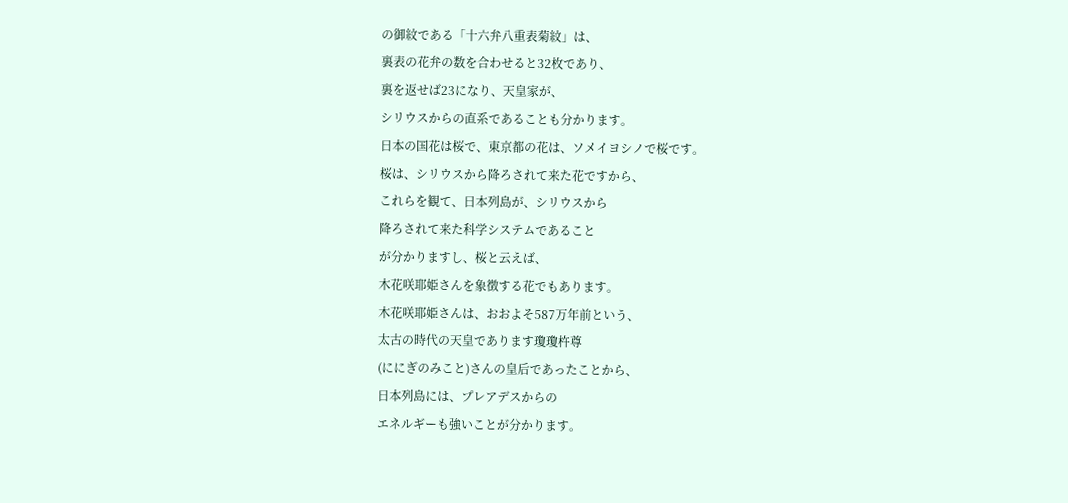の御紋である「十六弁八重表菊紋」は、
裏表の花弁の数を合わせると32枚であり、
裏を返せば23になり、天皇家が、
シリウスからの直系であることも分かります。
日本の国花は桜で、東京都の花は、ソメイヨシノで桜です。
桜は、シリウスから降ろされて来た花ですから、
これらを観て、日本列島が、シリウスから
降ろされて来た科学システムであること
が分かりますし、桜と云えば、
木花咲耶姫さんを象徴する花でもあります。
木花咲耶姫さんは、おおよそ587万年前という、
太古の時代の天皇であります瓊瓊杵尊
(ににぎのみこと)さんの皇后であったことから、
日本列島には、プレアデスからの
エネルギーも強いことが分かります。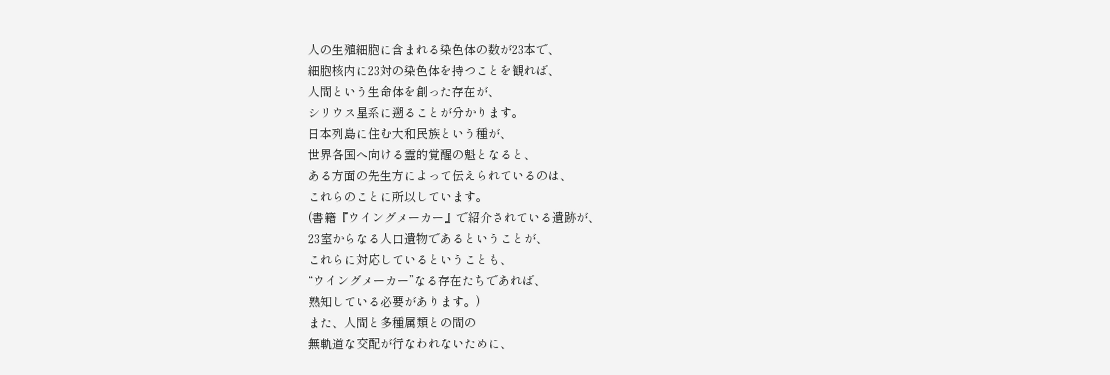人の生殖細胞に含まれる染色体の数が23本で、
細胞核内に23対の染色体を持つことを観れば、
人間という生命体を創った存在が、
シリウス星系に遡ることが分かります。
日本列島に住む大和民族という種が、
世界各国へ向ける霊的覚醒の魁となると、
ある方面の先生方によって伝えられているのは、
これらのことに所以しています。
(書籍『ウイングメーカー』で紹介されている遺跡が、
23室からなる人口遺物であるということが、
これらに対応しているということも、
“ウイングメーカー”なる存在たちであれば、
熟知している必要があります。)
また、人間と多種属類との間の
無軌道な交配が行なわれないために、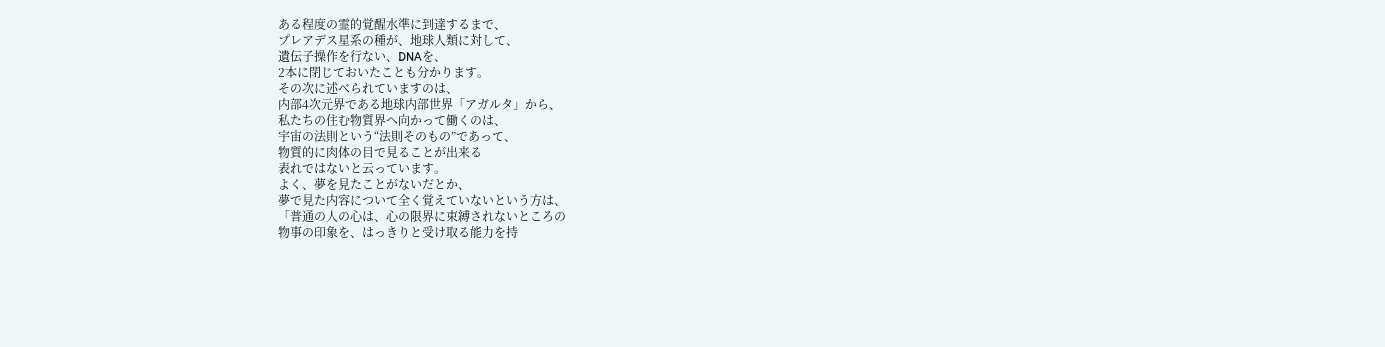ある程度の霊的覚醒水準に到達するまで、
プレアデス星系の種が、地球人類に対して、
遺伝子操作を行ない、DNAを、
2本に閉じておいたことも分かります。
その次に述べられていますのは、
内部4次元界である地球内部世界「アガルタ」から、
私たちの住む物質界へ向かって働くのは、
宇宙の法則という“法則そのもの”であって、
物質的に肉体の目で見ることが出来る
表れではないと云っています。
よく、夢を見たことがないだとか、
夢で見た内容について全く覚えていないという方は、
「普通の人の心は、心の限界に束縛されないところの
物事の印象を、はっきりと受け取る能力を持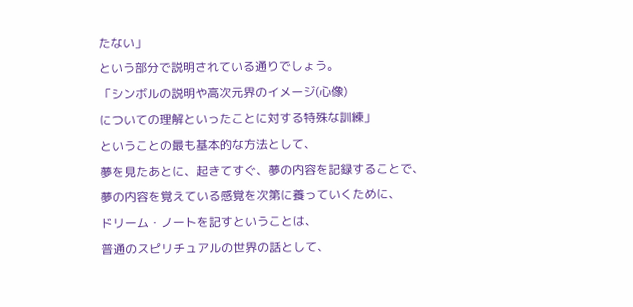たない」
という部分で説明されている通りでしょう。
「シンボルの説明や高次元界のイメージ(心像)
についての理解といったことに対する特殊な訓練」
ということの最も基本的な方法として、
夢を見たあとに、起きてすぐ、夢の内容を記録することで、
夢の内容を覚えている感覚を次第に養っていくために、
ドリーム・ノートを記すということは、
普通のスピリチュアルの世界の話として、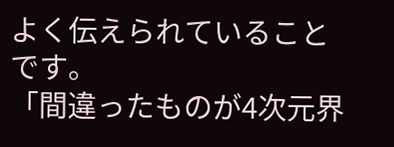よく伝えられていることです。
「間違ったものが4次元界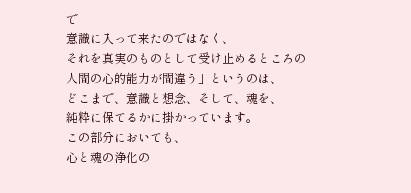で
意識に入って来たのではなく、
それを真実のものとして受け止めるところの
人間の心的能力が間違う」というのは、
どこまで、意識と想念、そして、魂を、
純粋に保てるかに掛かっています。
この部分においても、
心と魂の浄化の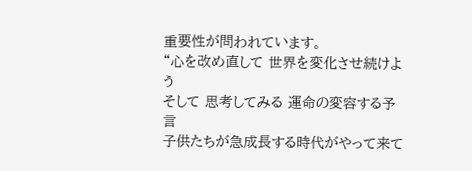重要性が問われています。
“心を改め直して 世界を変化させ続けよう
そして 思考してみる 運命の変容する予言
子供たちが急成長する時代がやって来て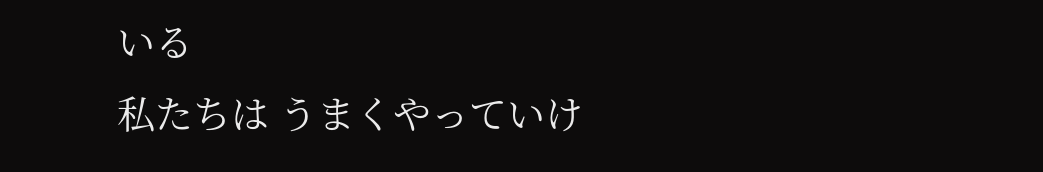いる
私たちは うまくやっていけ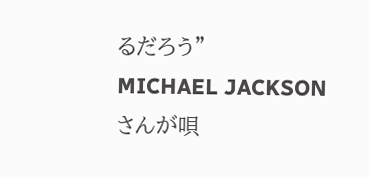るだろう”
MICHAEL JACKSON さんが唄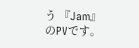う 『Jam』 のPVです。